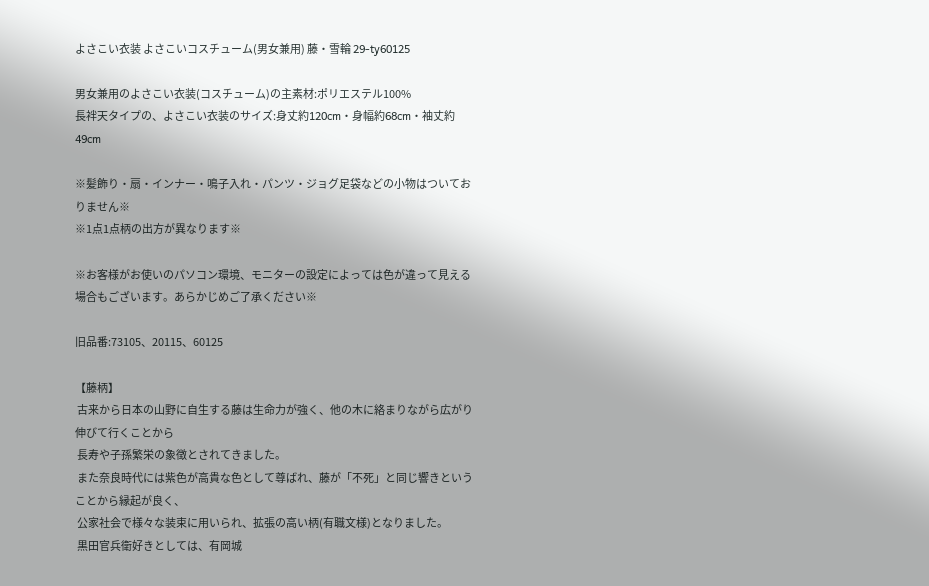よさこい衣装 よさこいコスチューム(男女兼用) 藤・雪輪 29-ty60125

男女兼用のよさこい衣装(コスチューム)の主素材:ポリエステル100%
長袢天タイプの、よさこい衣装のサイズ:身丈約120cm・身幅約68cm・袖丈約49cm

※髪飾り・扇・インナー・鳴子入れ・パンツ・ジョグ足袋などの小物はついておりません※
※1点1点柄の出方が異なります※

※お客様がお使いのパソコン環境、モニターの設定によっては色が違って見える場合もございます。あらかじめご了承ください※

旧品番:73105、20115、60125

【藤柄】
 古来から日本の山野に自生する藤は生命力が強く、他の木に絡まりながら広がり伸びて行くことから
 長寿や子孫繁栄の象徴とされてきました。
 また奈良時代には紫色が高貴な色として尊ばれ、藤が「不死」と同じ響きということから縁起が良く、
 公家社会で様々な装束に用いられ、拡張の高い柄(有職文様)となりました。
 黒田官兵衛好きとしては、有岡城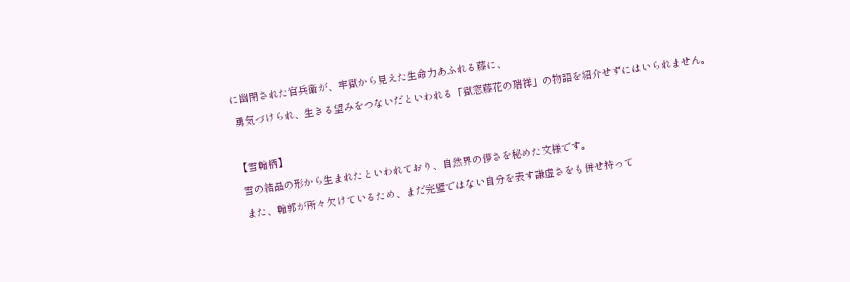に幽閉された官兵衛が、牢獄から見えた生命力あふれる藤に、
 勇気づけられ、生きる望みをつないだといわれる「獄窓藤花の瑞祥」の物語を紹介せずにはいられません。

【雪輪柄】
 雪の結晶の形から生まれたといわれており、自然界の儚さを秘めた文様です。
 また、輪郭が所々欠けているため、まだ完璧ではない自分を表す謙虚さをも併せ持って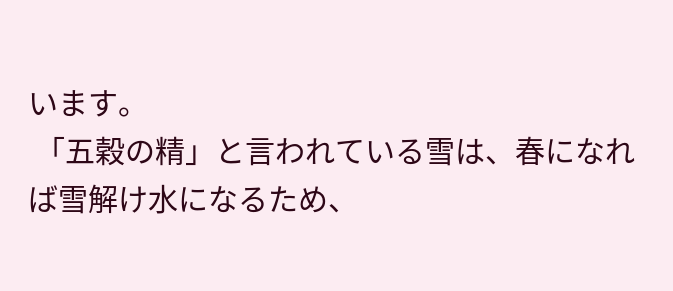います。
 「五穀の精」と言われている雪は、春になれば雪解け水になるため、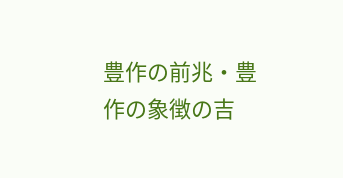豊作の前兆・豊作の象徴の吉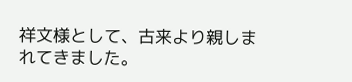祥文様として、古来より親しまれてきました。